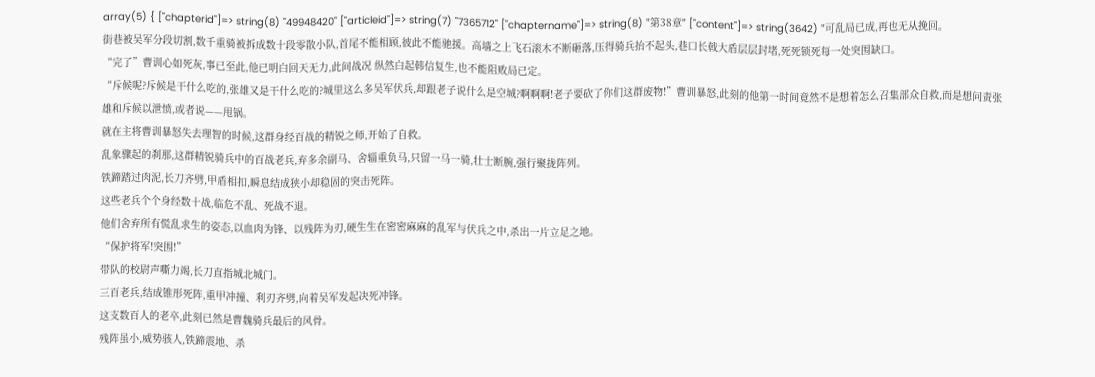array(5) { ["chapterid"]=> string(8) "49948420" ["articleid"]=> string(7) "7365712" ["chaptername"]=> string(8) "第38章" ["content"]=> string(3642) "可乱局已成,再也无从挽回。
街巷被吴军分段切割,数千重骑被拆成数十段零散小队,首尾不能相顾,彼此不能驰援。高墙之上飞石滚木不断砸落,压得骑兵抬不起头,巷口长戟大盾层层封堵,死死锁死每一处突围缺口。
“完了”曹训心如死灰,事已至此,他已明白回天无力,此间战况 纵然白起韩信复生,也不能阻败局已定。
“斥候呢?斥候是干什么吃的,张雄又是干什么吃的?城里这么多吴军伏兵,却跟老子说什么是空城?啊啊啊!老子要砍了你们这群废物!”曹训暴怒,此刻的他第一时间竟然不是想着怎么召集部众自救,而是想问责张雄和斥候以泄愤,或者说——甩锅。
就在主将曹训暴怒失去理智的时候,这群身经百战的精锐之师,开始了自救。
乱象骤起的刹那,这群精锐骑兵中的百战老兵,弃多余副马、舍辎重负马,只留一马一骑,壮士断腕,强行聚拢阵列。
铁蹄踏过肉泥,长刀齐劈,甲盾相扣,瞬息结成狭小却稳固的突击死阵。
这些老兵个个身经数十战,临危不乱、死战不退。
他们舍弃所有慌乱求生的姿态,以血肉为锋、以残阵为刃,硬生生在密密麻麻的乱军与伏兵之中,杀出一片立足之地。
“保护将军!突围!”
带队的校尉声嘶力竭,长刀直指城北城门。
三百老兵,结成锥形死阵,重甲冲撞、利刃齐劈,向着吴军发起决死冲锋。
这支数百人的老卒,此刻已然是曹魏骑兵最后的风骨。
残阵虽小,威势骇人,铁蹄震地、杀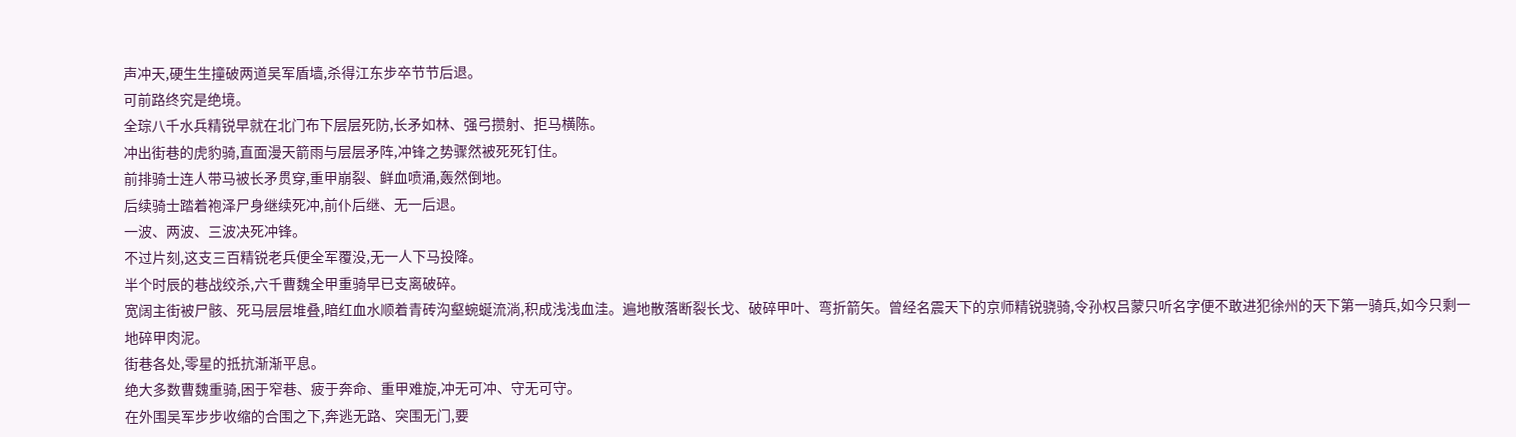声冲天,硬生生撞破两道吴军盾墙,杀得江东步卒节节后退。
可前路终究是绝境。
全琮八千水兵精锐早就在北门布下层层死防,长矛如林、强弓攒射、拒马横陈。
冲出街巷的虎豹骑,直面漫天箭雨与层层矛阵,冲锋之势骤然被死死钉住。
前排骑士连人带马被长矛贯穿,重甲崩裂、鲜血喷涌,轰然倒地。
后续骑士踏着袍泽尸身继续死冲,前仆后继、无一后退。
一波、两波、三波决死冲锋。
不过片刻,这支三百精锐老兵便全军覆没,无一人下马投降。
半个时辰的巷战绞杀,六千曹魏全甲重骑早已支离破碎。
宽阔主街被尸骸、死马层层堆叠,暗红血水顺着青砖沟壑蜿蜒流淌,积成浅浅血洼。遍地散落断裂长戈、破碎甲叶、弯折箭矢。曾经名震天下的京师精锐骁骑,令孙权吕蒙只听名字便不敢进犯徐州的天下第一骑兵,如今只剩一地碎甲肉泥。
街巷各处,零星的抵抗渐渐平息。
绝大多数曹魏重骑,困于窄巷、疲于奔命、重甲难旋,冲无可冲、守无可守。
在外围吴军步步收缩的合围之下,奔逃无路、突围无门,要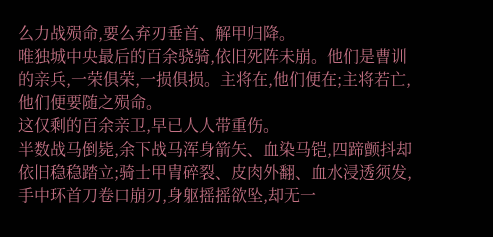么力战殒命,要么弃刃垂首、解甲归降。
唯独城中央最后的百余骁骑,依旧死阵未崩。他们是曹训的亲兵,一荣俱荣,一损俱损。主将在,他们便在;主将若亡,他们便要随之殒命。
这仅剩的百余亲卫,早已人人带重伤。
半数战马倒毙,余下战马浑身箭矢、血染马铠,四蹄颤抖却依旧稳稳踏立;骑士甲胄碎裂、皮肉外翻、血水浸透须发,手中环首刀卷口崩刃,身躯摇摇欲坠,却无一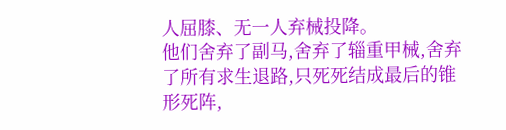人屈膝、无一人弃械投降。
他们舍弃了副马,舍弃了辎重甲械,舍弃了所有求生退路,只死死结成最后的锥形死阵,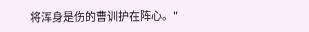将浑身是伤的曹训护在阵心。"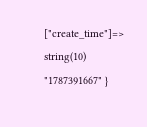["create_time"]=> string(10) "1787391667" }